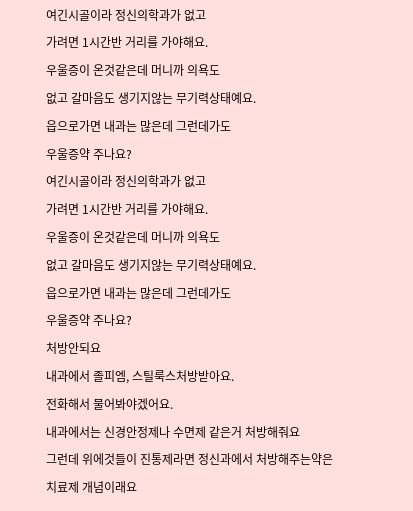여긴시골이라 정신의학과가 없고
가려면 1시간반 거리를 가야해요.
우울증이 온것같은데 머니까 의욕도
없고 갈마음도 생기지않는 무기력상태예요.
읍으로가면 내과는 많은데 그런데가도
우울증약 주나요?
여긴시골이라 정신의학과가 없고
가려면 1시간반 거리를 가야해요.
우울증이 온것같은데 머니까 의욕도
없고 갈마음도 생기지않는 무기력상태예요.
읍으로가면 내과는 많은데 그런데가도
우울증약 주나요?
처방안되요
내과에서 졸피엠, 스틸룩스처방받아요.
전화해서 물어봐야겠어요.
내과에서는 신경안정제나 수면제 같은거 처방해줘요
그런데 위에것들이 진통제라면 정신과에서 처방해주는약은
치료제 개념이래요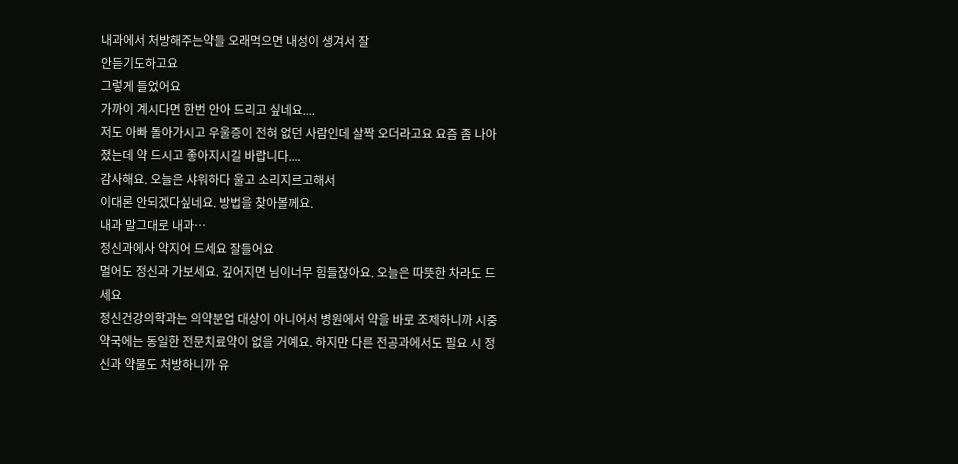내과에서 처방해주는약들 오래먹으면 내성이 생겨서 잘
안듣기도하고요
그렇게 들었어요
가까이 계시다면 한번 안아 드리고 싶네요....
저도 아빠 돌아가시고 우울증이 전혀 없던 사람인데 살짝 오더라고요 요즘 좀 나아졌는데 약 드시고 좋아지시길 바랍니다....
감사해요. 오늘은 샤워하다 울고 소리지르고해서
이대론 안되겠다싶네요. 방법을 찾아볼께요.
내과 말그대로 내과…
정신과에사 약지어 드세요 잘들어요
멀어도 정신과 가보세요. 깊어지면 님이너무 힘들잖아요. 오늘은 따뜻한 차라도 드세요
정신건강의학과는 의약분업 대상이 아니어서 병원에서 약을 바로 조제하니까 시중 약국에는 동일한 전문치료약이 없을 거예요. 하지만 다른 전공과에서도 필요 시 정신과 약물도 처방하니까 유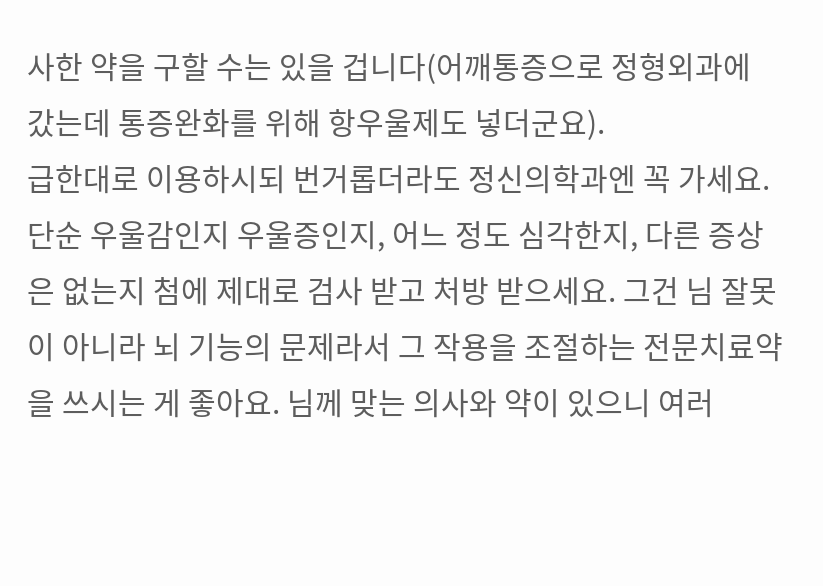사한 약을 구할 수는 있을 겁니다(어깨통증으로 정형외과에 갔는데 통증완화를 위해 항우울제도 넣더군요).
급한대로 이용하시되 번거롭더라도 정신의학과엔 꼭 가세요. 단순 우울감인지 우울증인지, 어느 정도 심각한지, 다른 증상은 없는지 첨에 제대로 검사 받고 처방 받으세요. 그건 님 잘못이 아니라 뇌 기능의 문제라서 그 작용을 조절하는 전문치료약을 쓰시는 게 좋아요. 님께 맞는 의사와 약이 있으니 여러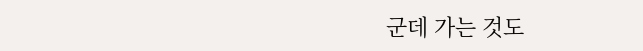군데 가는 것도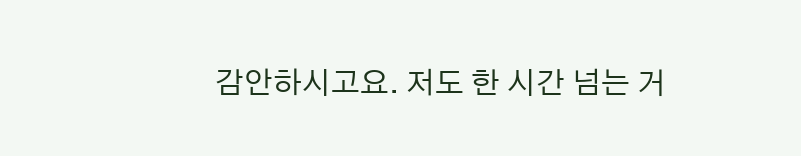감안하시고요. 저도 한 시간 넘는 거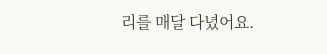리를 매달 다녔어요.